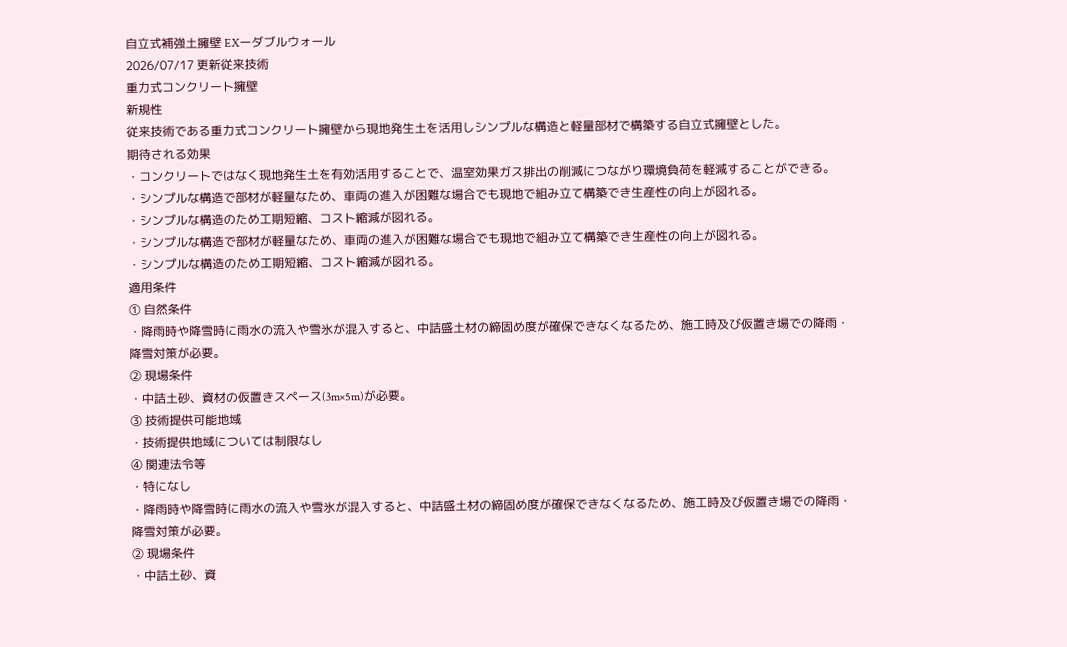自立式補強土擁壁 EXーダブルウォール
2026/07/17 更新従来技術
重力式コンクリート擁壁
新規性
従来技術である重力式コンクリート擁壁から現地発生土を活用しシンプルな構造と軽量部材で構築する自立式擁壁とした。
期待される効果
・コンクリートではなく現地発生土を有効活用することで、温室効果ガス排出の削減につながり環境負荷を軽減することができる。
・シンプルな構造で部材が軽量なため、車両の進入が困難な場合でも現地で組み立て構築でき生産性の向上が図れる。
・シンプルな構造のため工期短縮、コスト縮減が図れる。
・シンプルな構造で部材が軽量なため、車両の進入が困難な場合でも現地で組み立て構築でき生産性の向上が図れる。
・シンプルな構造のため工期短縮、コスト縮減が図れる。
適用条件
① 自然条件
・降雨時や降雪時に雨水の流入や雪氷が混入すると、中詰盛土材の締固め度が確保できなくなるため、施工時及び仮置き場での降雨・降雪対策が必要。
② 現場条件
・中詰土砂、資材の仮置きスペース(3m×5m)が必要。
③ 技術提供可能地域
・技術提供地域については制限なし
④ 関連法令等
・特になし
・降雨時や降雪時に雨水の流入や雪氷が混入すると、中詰盛土材の締固め度が確保できなくなるため、施工時及び仮置き場での降雨・降雪対策が必要。
② 現場条件
・中詰土砂、資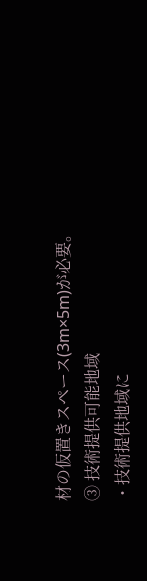材の仮置きスペース(3m×5m)が必要。
③ 技術提供可能地域
・技術提供地域に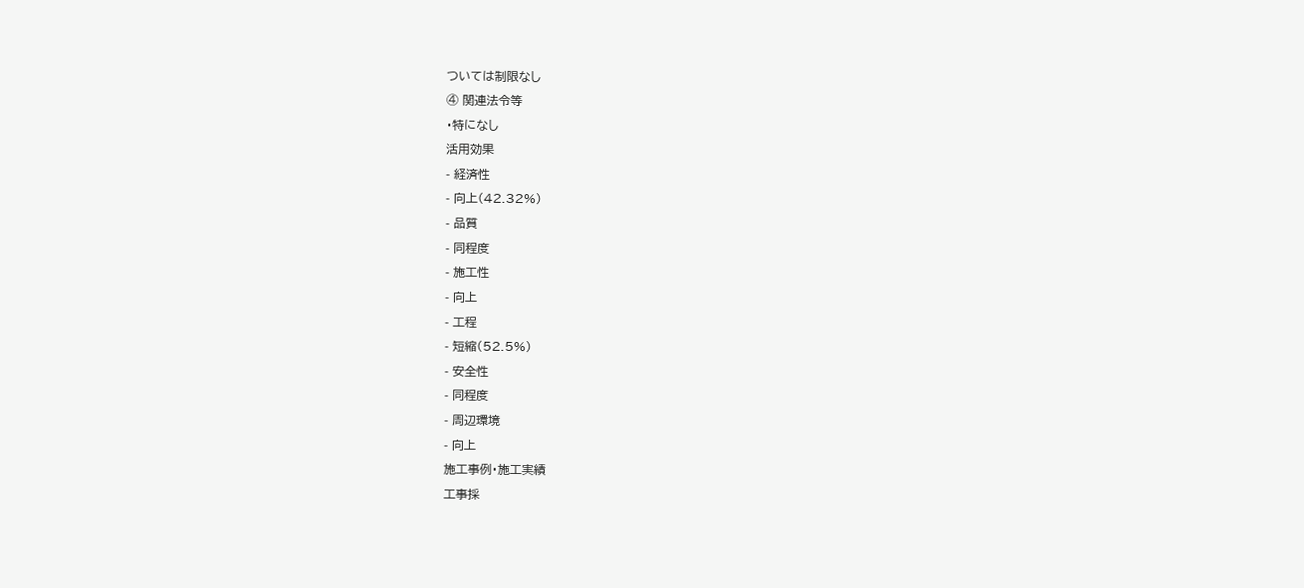ついては制限なし
④ 関連法令等
・特になし
活用効果
- 経済性
- 向上(42.32%)
- 品質
- 同程度
- 施工性
- 向上
- 工程
- 短縮(52.5%)
- 安全性
- 同程度
- 周辺環境
- 向上
施工事例・施工実績
工事採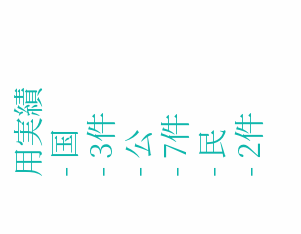用実績
- 国
- 3件
- 公
- 7件
- 民
- 2件